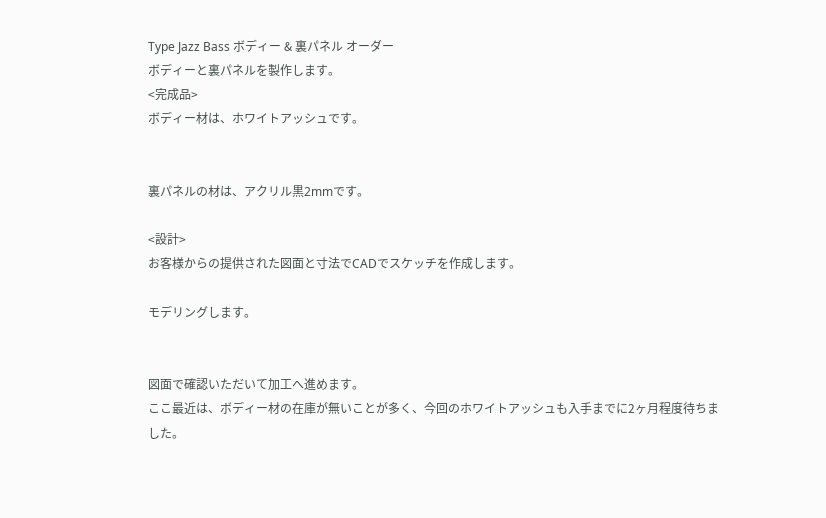Type Jazz Bass ボディー & 裏パネル オーダー
ボディーと裏パネルを製作します。
<完成品>
ボディー材は、ホワイトアッシュです。


裏パネルの材は、アクリル黒2mmです。

<設計>
お客様からの提供された図面と寸法でCADでスケッチを作成します。

モデリングします。


図面で確認いただいて加工へ進めます。
ここ最近は、ボディー材の在庫が無いことが多く、今回のホワイトアッシュも入手までに2ヶ月程度待ちました。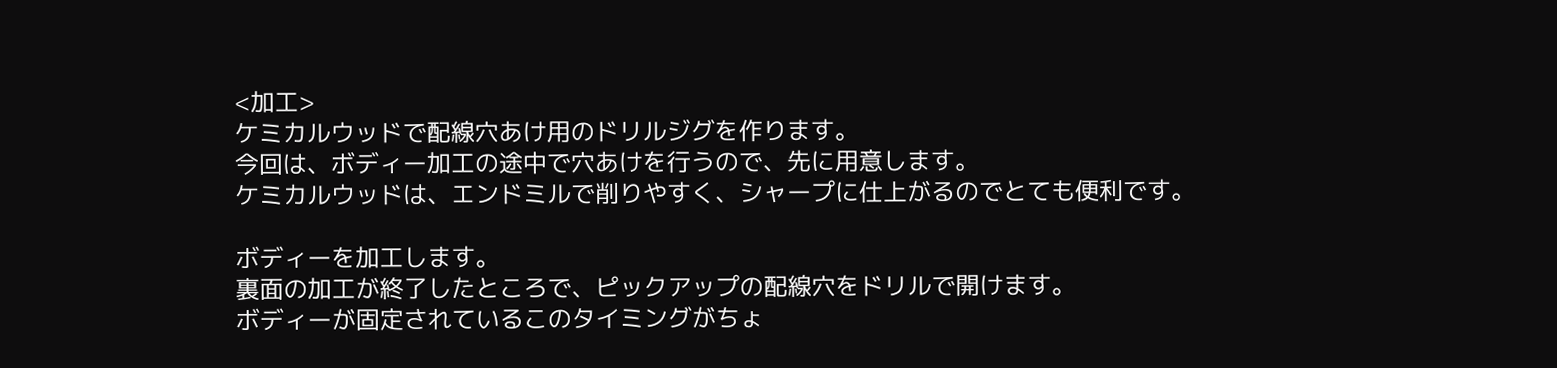<加工>
ケミカルウッドで配線穴あけ用のドリルジグを作ります。
今回は、ボディー加工の途中で穴あけを行うので、先に用意します。
ケミカルウッドは、エンドミルで削りやすく、シャープに仕上がるのでとても便利です。

ボディーを加工します。
裏面の加工が終了したところで、ピックアップの配線穴をドリルで開けます。
ボディーが固定されているこのタイミングがちょ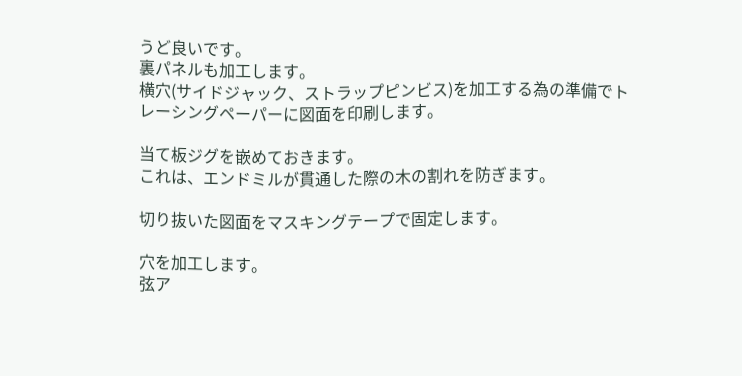うど良いです。
裏パネルも加工します。
横穴(サイドジャック、ストラップピンビス)を加工する為の準備でトレーシングペーパーに図面を印刷します。

当て板ジグを嵌めておきます。
これは、エンドミルが貫通した際の木の割れを防ぎます。

切り抜いた図面をマスキングテープで固定します。

穴を加工します。
弦ア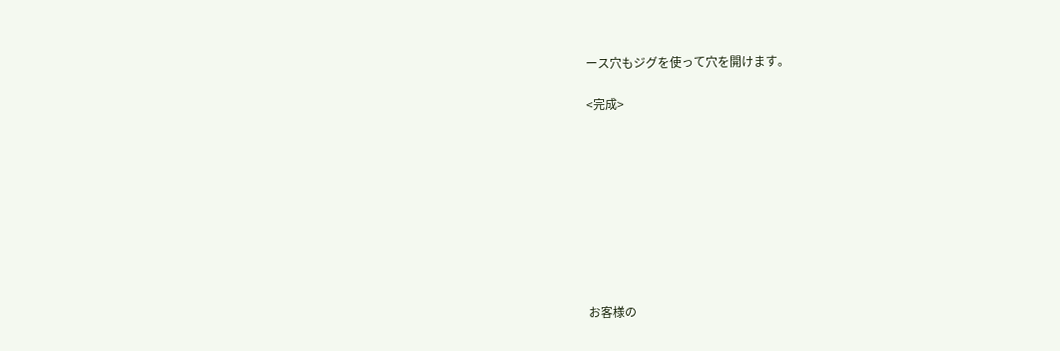ース穴もジグを使って穴を開けます。

<完成>









お客様の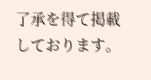了承を得て掲載しております。